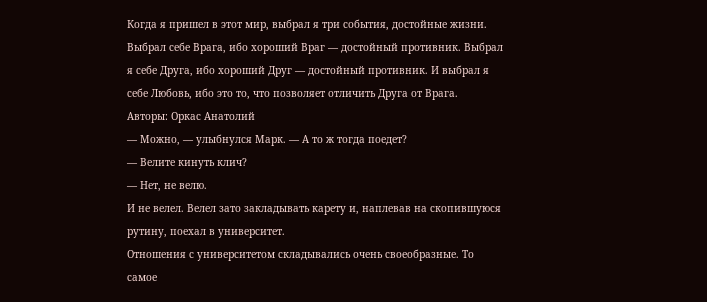Когда я пришел в этот мир, выбрал я три события, достойные жизни. Выбрал себе Врага, ибо хороший Враг — достойный противник. Выбрал я себе Друга, ибо хороший Друг — достойный противник. И выбрал я себе Любовь, ибо это то, что позволяет отличить Друга от Врага.
Авторы: Оркас Анатолий
— Можно, — улыбнулся Марк. — А то ж тогда поедет?
— Велите кинуть клич?
— Нет, не велю.
И не велел. Велел зато закладывать карету и, наплевав на скопившуюся рутину, поехал в университет.
Отношения с университетом складывались очень своеобразные. То самое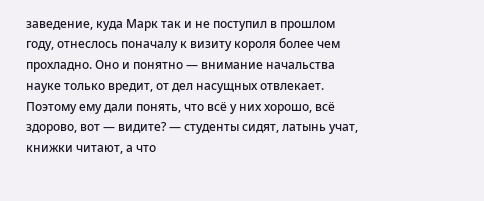заведение, куда Марк так и не поступил в прошлом году, отнеслось поначалу к визиту короля более чем прохладно. Оно и понятно — внимание начальства науке только вредит, от дел насущных отвлекает. Поэтому ему дали понять, что всё у них хорошо, всё здорово, вот — видите? — студенты сидят, латынь учат, книжки читают, а что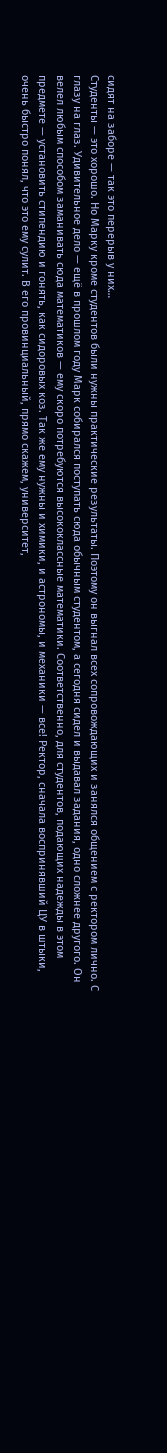сидят на заборе — так это перерыв у них…
Студенты — это хорошо. Но Марку кроме студентов были нужны практические результаты. Поэтому он выгнал всех сопровождающих и занялся общением с ректором лично. С глазу на глаз. Удивительное дело — ещё в прошлом году Марк собирался поступать сюда обычным студентом, а сегодня сидел и выдавал задания, одно сложнее другого. Он велел любым способом заманивать сюда математиков — ему скоро потребуются высококлассные математики. Соответственно, для студентов, подающих надежды в этом предмете — установить стипендию и гонять, как сидоровых коз. Так же ему нужны и химики, и астрономы, и механики — все! Ректор, сначала воспринявший ЦУ в штыки, очень быстро понял, что это ему сулит. В его провинциальный, прямо скажем, университет,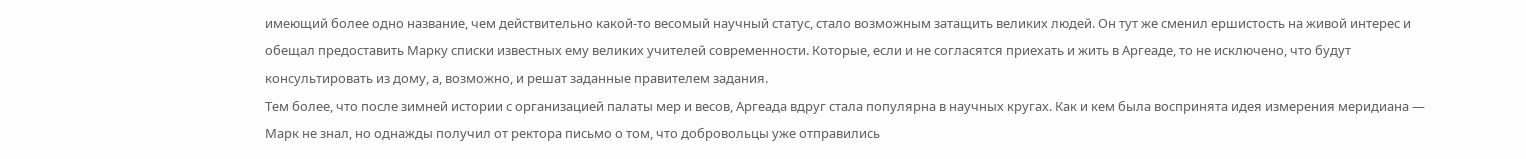имеющий более одно название, чем действительно какой-то весомый научный статус, стало возможным затащить великих людей. Он тут же сменил ершистость на живой интерес и обещал предоставить Марку списки известных ему великих учителей современности. Которые, если и не согласятся приехать и жить в Аргеаде, то не исключено, что будут консультировать из дому, а, возможно, и решат заданные правителем задания.
Тем более, что после зимней истории с организацией палаты мер и весов, Аргеада вдруг стала популярна в научных кругах. Как и кем была воспринята идея измерения меридиана — Марк не знал, но однажды получил от ректора письмо о том, что добровольцы уже отправились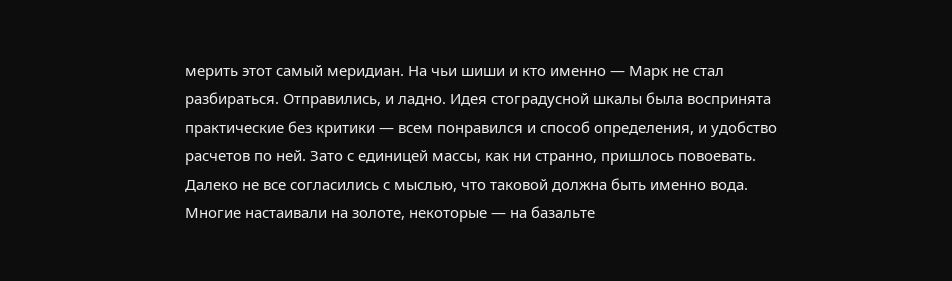мерить этот самый меридиан. На чьи шиши и кто именно — Марк не стал разбираться. Отправились, и ладно. Идея стоградусной шкалы была воспринята практические без критики — всем понравился и способ определения, и удобство расчетов по ней. Зато с единицей массы, как ни странно, пришлось повоевать. Далеко не все согласились с мыслью, что таковой должна быть именно вода. Многие настаивали на золоте, некоторые — на базальте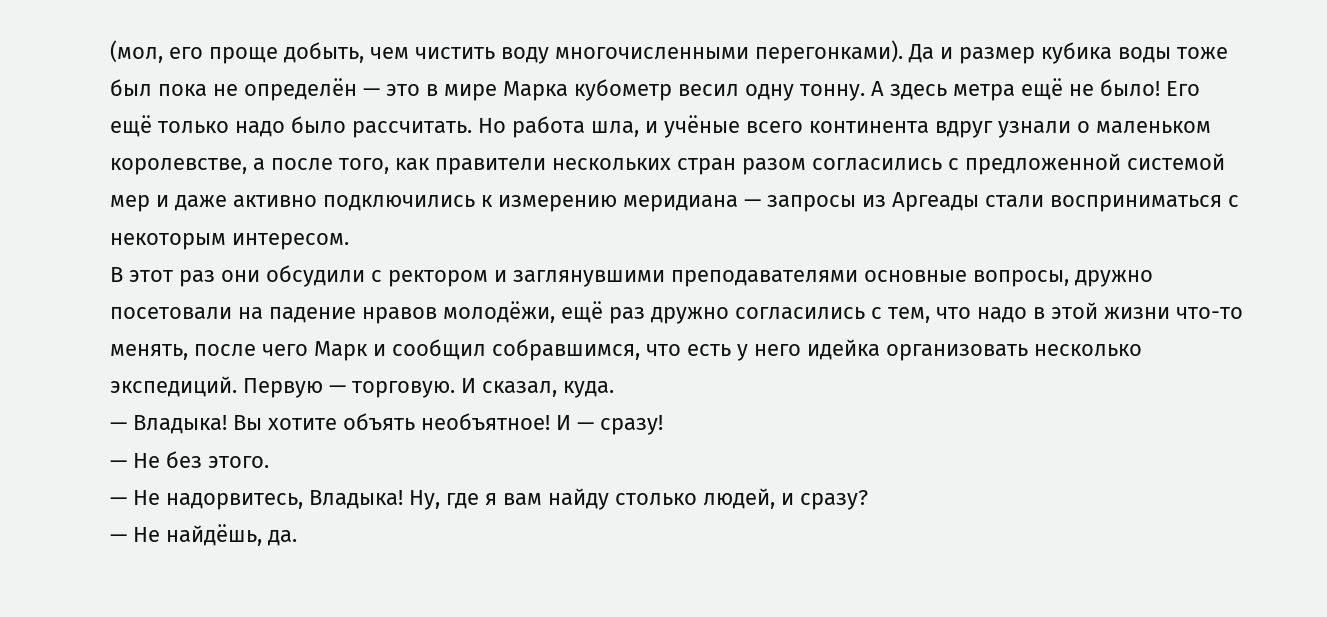(мол, его проще добыть, чем чистить воду многочисленными перегонками). Да и размер кубика воды тоже был пока не определён — это в мире Марка кубометр весил одну тонну. А здесь метра ещё не было! Его ещё только надо было рассчитать. Но работа шла, и учёные всего континента вдруг узнали о маленьком королевстве, а после того, как правители нескольких стран разом согласились с предложенной системой мер и даже активно подключились к измерению меридиана — запросы из Аргеады стали восприниматься с некоторым интересом.
В этот раз они обсудили с ректором и заглянувшими преподавателями основные вопросы, дружно посетовали на падение нравов молодёжи, ещё раз дружно согласились с тем, что надо в этой жизни что-то менять, после чего Марк и сообщил собравшимся, что есть у него идейка организовать несколько экспедиций. Первую — торговую. И сказал, куда.
— Владыка! Вы хотите объять необъятное! И — сразу!
— Не без этого.
— Не надорвитесь, Владыка! Ну, где я вам найду столько людей, и сразу?
— Не найдёшь, да.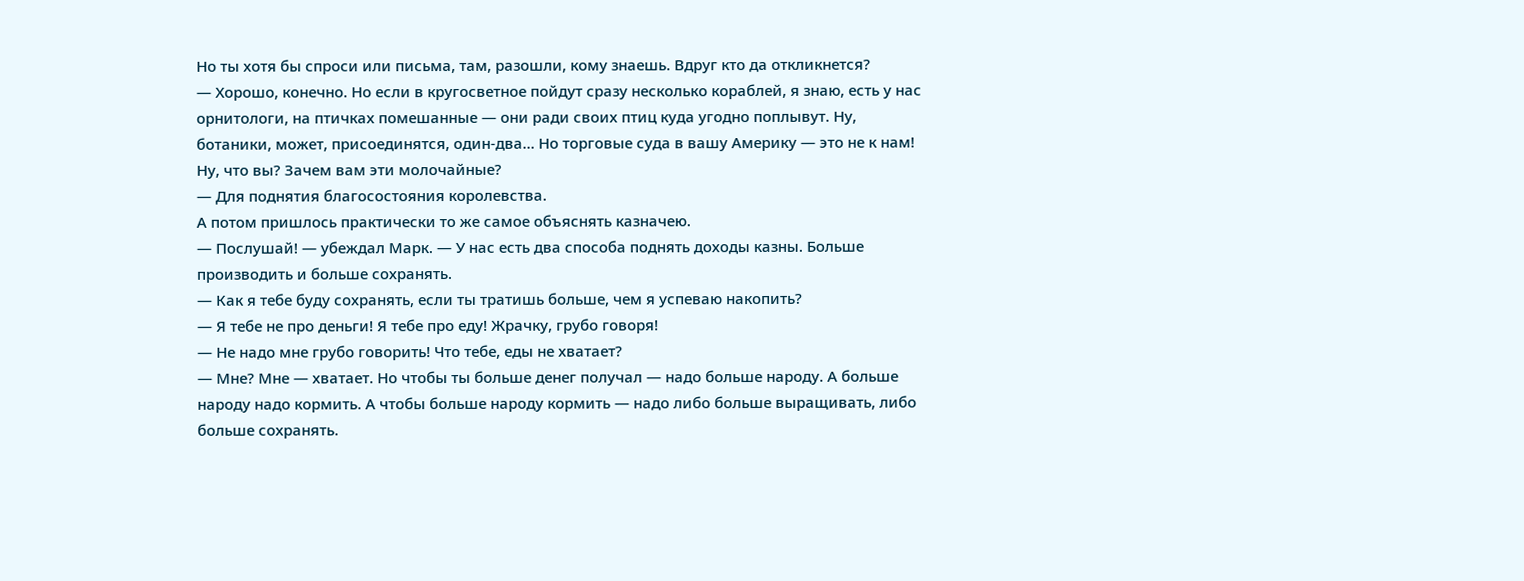Но ты хотя бы спроси или письма, там, разошли, кому знаешь. Вдруг кто да откликнется?
— Хорошо, конечно. Но если в кругосветное пойдут сразу несколько кораблей, я знаю, есть у нас орнитологи, на птичках помешанные — они ради своих птиц куда угодно поплывут. Ну, ботаники, может, присоединятся, один-два… Но торговые суда в вашу Америку — это не к нам! Ну, что вы? Зачем вам эти молочайные?
— Для поднятия благосостояния королевства.
А потом пришлось практически то же самое объяснять казначею.
— Послушай! — убеждал Марк. — У нас есть два способа поднять доходы казны. Больше производить и больше сохранять.
— Как я тебе буду сохранять, если ты тратишь больше, чем я успеваю накопить?
— Я тебе не про деньги! Я тебе про еду! Жрачку, грубо говоря!
— Не надо мне грубо говорить! Что тебе, еды не хватает?
— Мне? Мне — хватает. Но чтобы ты больше денег получал — надо больше народу. А больше народу надо кормить. А чтобы больше народу кормить — надо либо больше выращивать, либо больше сохранять.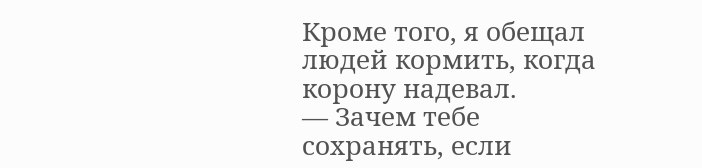Кроме того, я обещал людей кормить, когда корону надевал.
— Зачем тебе сохранять, если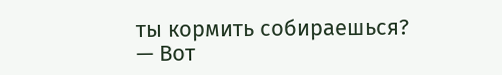ты кормить собираешься?
— Вот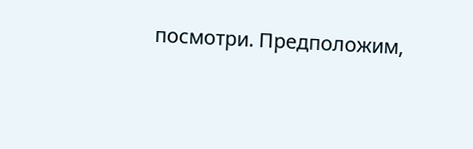посмотри. Предположим,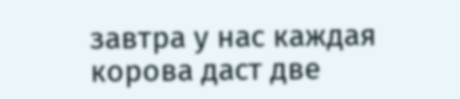завтра у нас каждая корова даст две